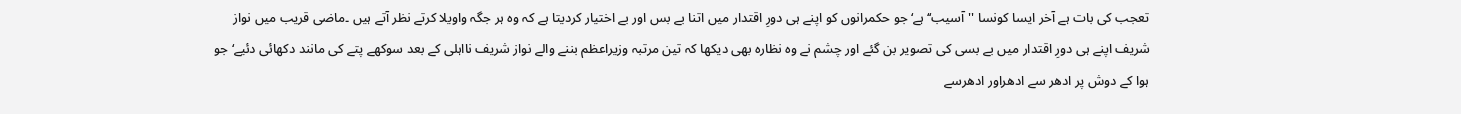تعجب کی بات ہے آخر ایسا کونسا ''آسیب‘‘ہے‘ جو حکمرانوں کو اپنے ہی دورِ اقتدار میں اتنا بے بس اور بے اختیار کردیتا ہے کہ وہ ہر جگہ واویلا کرتے نظر آتے ہیں ۔ماضی قریب میں نواز شریف اپنے ہی دورِ اقتدار میں بے بسی کی تصویر بن گئے اور چشم نے وہ نظارہ بھی دیکھا کہ تین مرتبہ وزیراعظم بننے والے نواز شریف نااہلی کے بعد سوکھے پتے کی مانند دکھائی دئیے‘ جو ہوا کے دوش پر ادھر سے ادھراور ادھرسے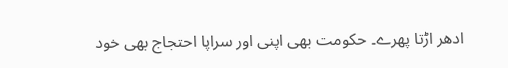ادھر اڑتا پھرے۔ حکومت بھی اپنی اور سراپا احتجاج بھی خود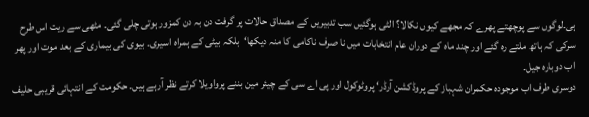ہی۔لوگوں سے پوچھتے پھرے کہ مجھے کیوں نکالا؟ الٹی ہوگئیں سب تدبیریں کے مصداق حالات پر گرفت دن بہ دن کمزور ہوتی چلی گئی۔ مٹھی سے ریت اس طرح سرکی کہ ہاتھ ملتے رہ گئے اور چند ماہ کے دوران عام انتخابات میں نا صرف ناکامی کا منہ دیکھا‘بلکہ بیٹی کے ہمراہ اسیری۔ بیوی کی بیماری کے بعد موت اور پھر اب دوبارہ جیل۔
دوسری طرف اب موجودہ حکمران شہباز کے پروڈکشن آرڈر‘ پروٹوکول اور پی اے سی کے چیئر مین بننے پرواویلا کرتے نظر آرہے ہیں۔ حکومت کے انتہائی قریبی حلیف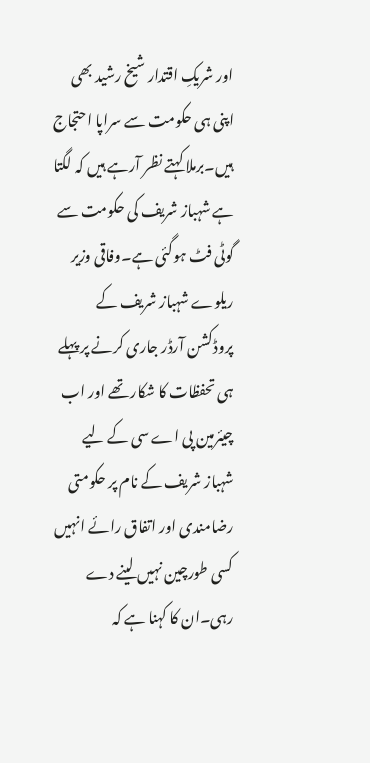اور شریکِ اقتدار شیخ رشید بھی اپنی ہی حکومت سے سراپا احتجاج ہیں۔برملا کہتے نظر آرہے ہیں کہ لگتا ہے شہباز شریف کی حکومت سے گوٹی فٹ ہوگئی ہے۔وفاقی وزیر ریلوے شہباز شریف کے پروڈکشن آرڈر جاری کرنے پر پہلے ہی تحفظات کا شکار تھے اور اب چیئرمین پی اے سی کے لیے شہباز شریف کے نام پر حکومتی رضامندی اور اتفاق رائے انہیں کسی طورچین نہیں لینے دے رہی۔ان کا کہنا ہے کہ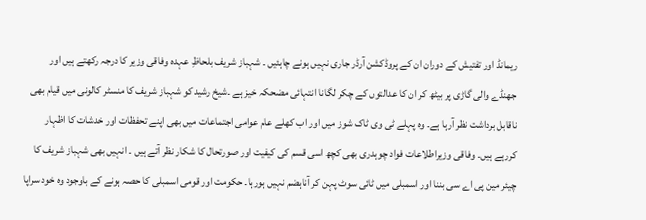ریمانڈ اور تفتیش کے دوران ان کے پروڈکشن آرڈر جاری نہیں ہونے چاہئیں ۔ شہباز شریف بلحاظِ عہدہ وفاقی وزیر کا درجہ رکھتے ہیں اور جھنڈے والی گاڑی پر بیٹھ کر ان کا عدالتوں کے چکر لگانا انتہائی مضحکہ خیز ہے ۔شیخ رشید کو شہباز شریف کا منسٹر کالونی میں قیام بھی ناقابل برداشت نظر آرہا ہے۔ وہ پہلے ٹی وی ٹاک شوز میں اور اب کھلے عام عوامی اجتماعات میں بھی اپنے تحفظات اور خدشات کا اظہار کررہے ہیں۔ وفاقی وزیراطلاعات فواد چوہدری بھی کچھ اسی قسم کی کیفیت اور صورتحال کا شکار نظر آتے ہیں ۔ انہیں بھی شہباز شریف کا چیئر مین پی اے سی بننا اور اسمبلی میں ٹائی سوٹ پہن کر آناہضم نہیں ہورہا۔ حکومت اور قومی اسمبلی کا حصہ ہونے کے باوجود وہ خود سراپا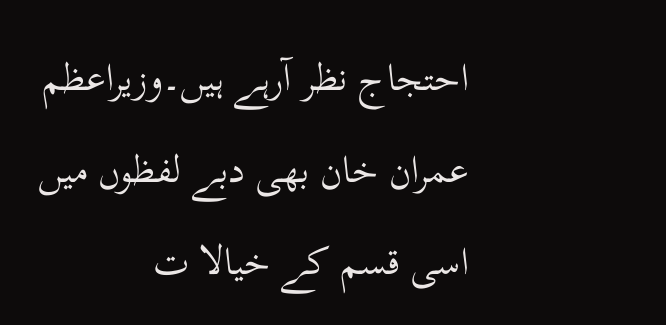احتجاج نظر آرہے ہیں۔وزیراعظم عمران خان بھی دبے لفظوں میں اسی قسم کے خیالا ت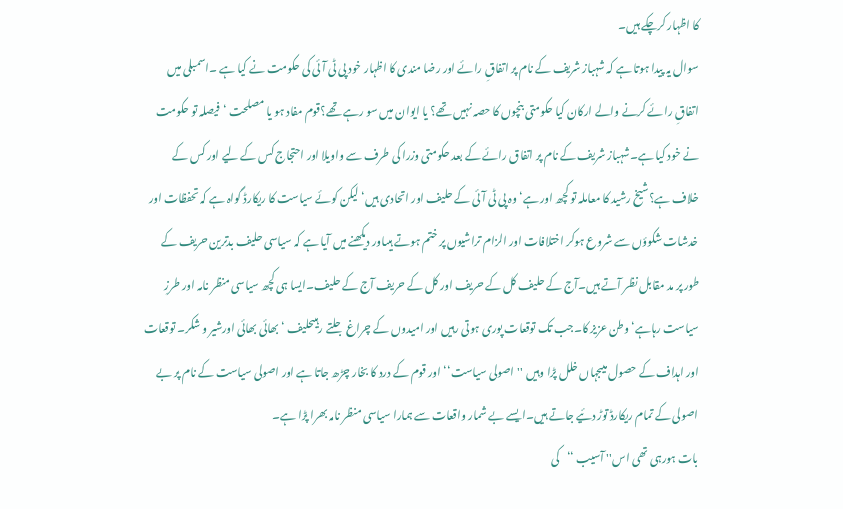کا اظہار کرچکے ہیں۔
سوال یہ پیدا ہوتا ہے کہ شہباز شریف کے نام پر اتفاقِ رائے اور رضا مندی کا اظہار خود پی ٹی آئی کی حکومت نے کیا ہے ۔اسمبلی میں اتفاقِ رائے کرنے والے ارکان کیا حکومتی بنچوں کا حصہ نہیں تھے؟ یا ایوان میں سو رہے تھے؟قوم مفاد ہو یا مصلحت ‘فیصلہ تو حکومت نے خود کیا ہے۔شہباز شریف کے نام پر اتفاق رائے کے بعد حکومتی وزرا کی طرف سے واویلا اور احتجاج کس کے لیے اور کس کے خلاف ہے؟شیخ رشید کا معاملہ تو کچھ اور ہے‘ وہ پی ٹی آئی کے حلیف اور اتحادی ہیں‘لیکن کوئے سیاست کا ریکارڈ گواہ ہے کہ تحفظات اور خدشات شکوؤں سے شروع ہوکر اختلافات اور الزام تراشیوں پر ختم ہوتے ہیںاور دیکھنے میں آیا ہے کہ سیاسی حلیف بدترین حریف کے طور پر مد مقابل نظر آتے ہیں۔آج کے حلیف کل کے حریف اور کل کے حریف آج کے حلیف۔ایسا ہی کچھ سیاسی منظر نامہ اور طرزِ سیاست رہاہے‘ وطن عزیز کا۔جب تک توقعات پوری ہوتی رہیں اور امیدوں کے چراغ جلتے رہیںحلیف ‘ بھائی بھائی اورشیر و شکر۔ توقعات اور اہداف کے حصول میںجہاں خلل پڑا وہیں ''اصولی سیاست‘‘ اور قوم کے درد کا بخار چڑھ جاتا ہے اور اصولی سیاست کے نام پر بے اصولی کے تمام ریکارڈ توڑ دئیے جاتے ہیں۔ایسے بے شمار واقعات سے ہمارا سیاسی منظر نامہ بھرا پڑا ہے۔
بات ہورہی تھی اس'' آسیب ‘‘کی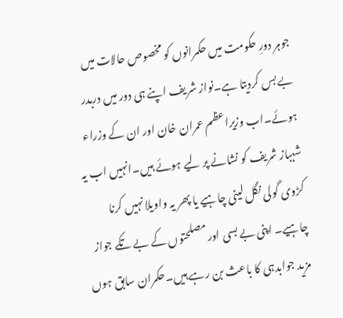جوہر دورِ حکومت میں حکمرانوں کو مخصوص حالات میں بے بس کردیتا ہے۔نواز شریف اپنے ہی دور میں دربدر ہوئے۔اب وزیراعظم عمران خان اور ان کے وزراء شہباز شریف کو نشانے پر لیے ہوئے ہیں۔انہیں اب یہ کڑوی گولی نگل لینی چاہیے یا پھر یہ واویلا نہیں کرنا چاہیے۔ اپنی بے بسی اورمصلحتوں کے بے تکے جواز مزید جوابدہی کا باعث بن رہے ہیں۔حکمران سابق ہوں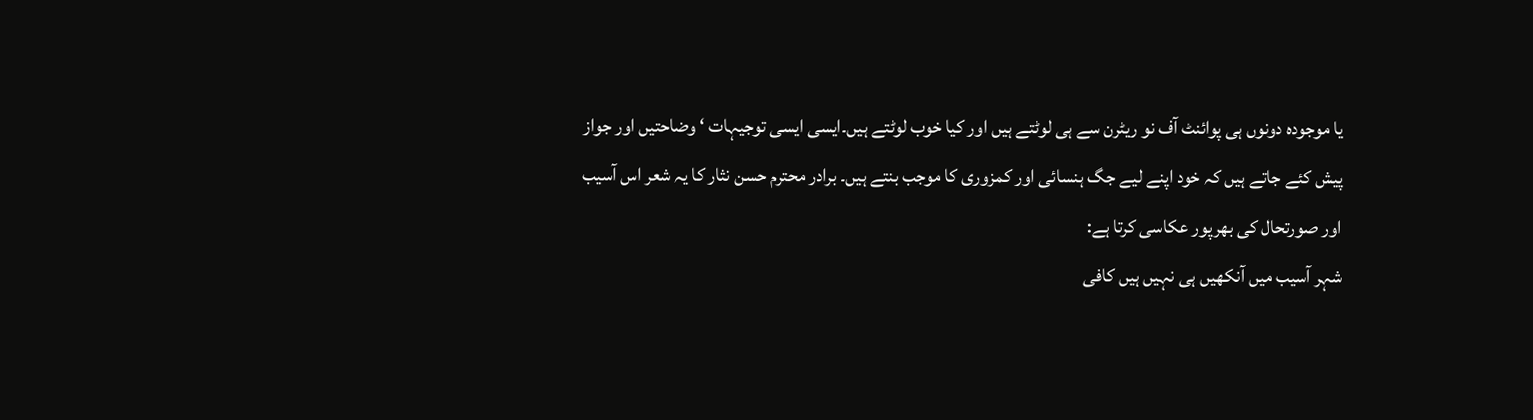یا موجودہ دونوں ہی پوائنٹ آف نو ریٹرن سے ہی لوٹتے ہیں اور کیا خوب لوٹتے ہیں۔ایسی ایسی توجیہات ‘ وضاحتیں اور جواز پیش کئے جاتے ہیں کہ خود اپنے لیے جگ ہنسائی اور کمزوری کا موجب بنتے ہیں۔ برادر محترم حسن نثار کا یہ شعر اس آسیب اور صورتحال کی بھرپور عکاسی کرتا ہے:
شہر آسیب میں آنکھیں ہی نہیں ہیں کافی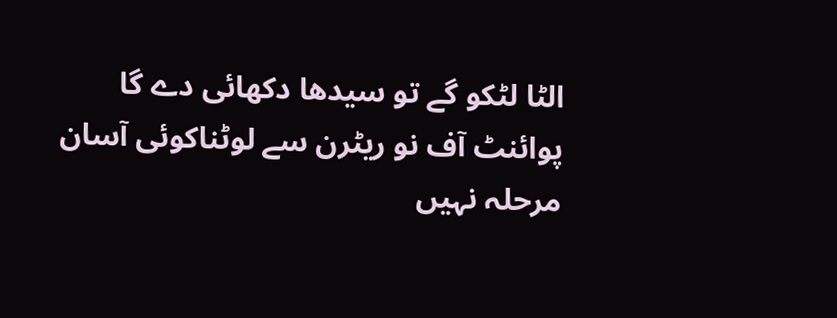الٹا لٹکو گے تو سیدھا دکھائی دے گا
پوائنٹ آف نو ریٹرن سے لوٹناکوئی آسان مرحلہ نہیں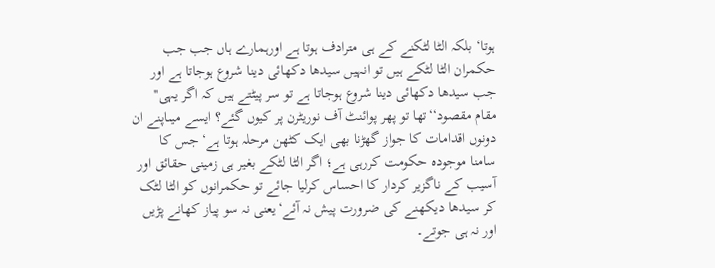ہوتا‘ بلکہ الٹا لٹکنے کے ہی مترادف ہوتا ہے اورہمارے ہاں جب جب حکمران الٹا لٹکے ہیں تو انہیں سیدھا دکھائی دینا شروع ہوجاتا ہے اور جب سیدھا دکھائی دینا شروع ہوجاتا ہے تو سر پیٹتے ہیں کہ اگر یہی'' مقام مقصود‘‘تھا تو پھر پوائنٹ آف نوریٹرن پر کیوں گئے؟ ایسے میںاپنے ان دونوں اقدامات کا جواز گھڑنا بھی ایک کٹھن مرحلہ ہوتا ہے‘ جس کا سامنا موجودہ حکومت کررہی ہے؛ اگر الٹا لٹکے بغیر ہی زمینی حقائق اور آسیب کے ناگزیر کردار کا احساس کرلیا جائے تو حکمرانوں کو الٹا لٹک کر سیدھا دیکھنے کی ضرورت پیش نہ آئے‘یعنی نہ سو پیاز کھانے پڑیں اور نہ ہی جوتے۔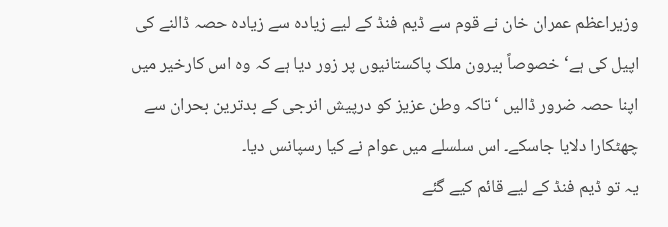وزیراعظم عمران خان نے قوم سے ڈیم فنڈ کے لیے زیادہ سے زیادہ حصہ ڈالنے کی اپیل کی ہے‘ خصوصاً بیرون ملک پاکستانیوں پر زور دیا ہے کہ وہ اس کارخیر میں اپنا حصہ ضرور ڈالیں ‘تاکہ وطن عزیز کو درپیش انرجی کے بدترین بحران سے چھٹکارا دلایا جاسکے۔ اس سلسلے میں عوام نے کیا رسپانس دیا۔
یہ تو ڈیم فنڈ کے لیے قائم کیے گئے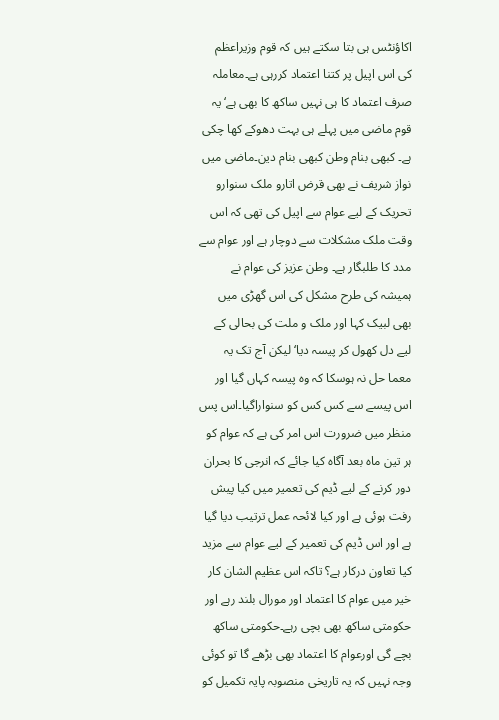اکاؤنٹس ہی بتا سکتے ہیں کہ قوم وزیراعظم کی اس اپیل پر کتنا اعتماد کررہی ہے۔معاملہ صرف اعتماد کا ہی نہیں ساکھ کا بھی ہے‘ یہ قوم ماضی میں پہلے ہی بہت دھوکے کھا چکی ہے۔ کبھی بنام وطن کبھی بنام دین۔ماضی میں نواز شریف نے بھی قرض اتارو ملک سنوارو تحریک کے لیے عوام سے اپیل کی تھی کہ اس وقت ملک مشکلات سے دوچار ہے اور عوام سے مدد کا طلبگار ہے۔ وطن عزیز کی عوام نے ہمیشہ کی طرح مشکل کی اس گھڑی میں بھی لبیک کہا اور ملک و ملت کی بحالی کے لیے دل کھول کر پیسہ دیا‘ لیکن آج تک یہ معما حل نہ ہوسکا کہ وہ پیسہ کہاں گیا اور اس پیسے سے کس کس کو سنواراگیا۔اس پس منظر میں ضرورت اس امر کی ہے کہ عوام کو ہر تین ماہ بعد آگاہ کیا جائے کہ انرجی کا بحران دور کرنے کے لیے ڈیم کی تعمیر میں کیا پیش رفت ہوئی ہے اور کیا لائحہ عمل ترتیب دیا گیا ہے اور اس ڈیم کی تعمیر کے لیے عوام سے مزید کیا تعاون درکار ہے؟ تاکہ اس عظیم الشان کار خیر میں عوام کا اعتماد اور مورال بلند رہے اور حکومتی ساکھ بھی بچی رہے۔حکومتی ساکھ بچے گی اورعوام کا اعتماد بھی بڑھے گا تو کوئی وجہ نہیں کہ یہ تاریخی منصوبہ پایہ تکمیل کو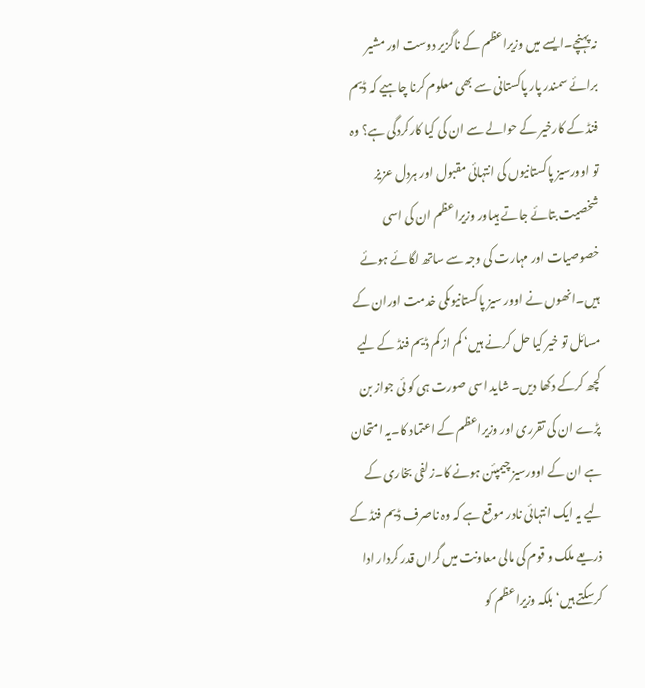نہ پہنچے۔ایسے میں وزیراعظم کے ناگزیر دوست اور مشیر برائے سمندر پار پاکستانی سے بھی معلوم کرنا چاہیے کہ ڈیم فنڈ کے کارخیر کے حوالے سے ان کی کیا کارکردگی ہے؟ وہ تو اوورسیز پاکستانیوں کی انتہائی مقبول اور ہردل عزیز شخصیت بتائے جاتے ہیںاور وزیراعظم ان کی اسی خصوصیات اور مہارت کی وجہ سے ساتھ لگائے ہوئے ہیں۔انھوں نے اوور سیز پاکستانیوںکی خدمت اوران کے مسائل تو خیر کیا حل کرنے ہیں‘ کم از کم ڈیم فنڈ کے لیے کچھ کرکے دکھا دیں۔ شاید اسی صورت ہی کو ئی جواز بن پڑے ان کی تقرری اور وزیراعظم کے اعتماد کا۔یہ امتحان ہے ان کے اوورسیز چیمپئن ہونے کا۔زلفی بخاری کے لیے یہ ایک انتہائی نادر موقع ہے کہ وہ ناصرف ڈیم فنڈ کے ذریعے ملک و قوم کی مالی معاونت میں گراں قدر کردار ادا کرسکتے ہیں‘ بلکہ وزیراعظم کو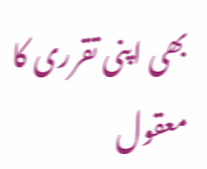بھی اپنی تقرری کا معقول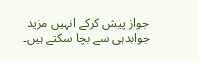جواز پیش کرکے انہیں مزید جوابدہی سے بچا سکتے ہیں۔